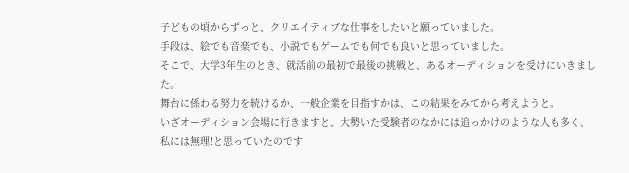子どもの頃からずっと、クリエイティブな仕事をしたいと願っていました。
手段は、絵でも音楽でも、小説でもゲームでも何でも良いと思っていました。
そこで、大学3年生のとき、就活前の最初で最後の挑戦と、あるオーディションを受けにいきました。
舞台に係わる努力を続けるか、一般企業を目指すかは、この結果をみてから考えようと。
いざオーディション会場に行きますと、大勢いた受験者のなかには追っかけのような人も多く、
私には無理!と思っていたのです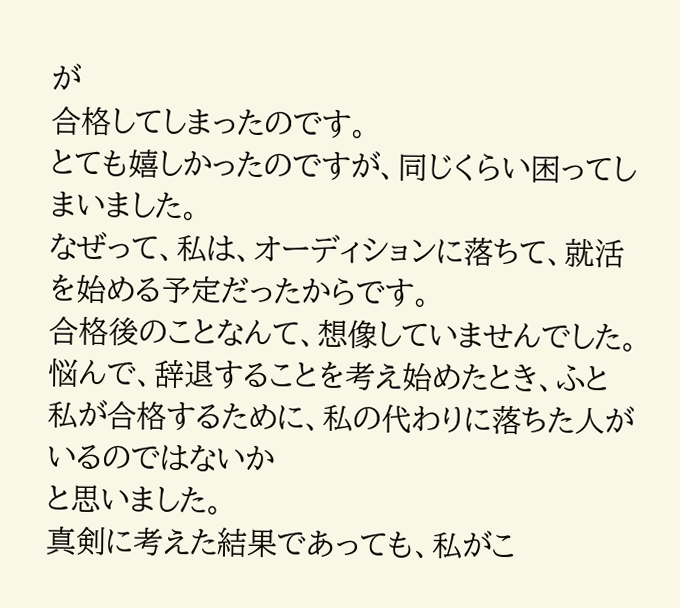が
合格してしまったのです。
とても嬉しかったのですが、同じくらい困ってしまいました。
なぜって、私は、オーディションに落ちて、就活を始める予定だったからです。
合格後のことなんて、想像していませんでした。
悩んで、辞退することを考え始めたとき、ふと
私が合格するために、私の代わりに落ちた人がいるのではないか
と思いました。
真剣に考えた結果であっても、私がこ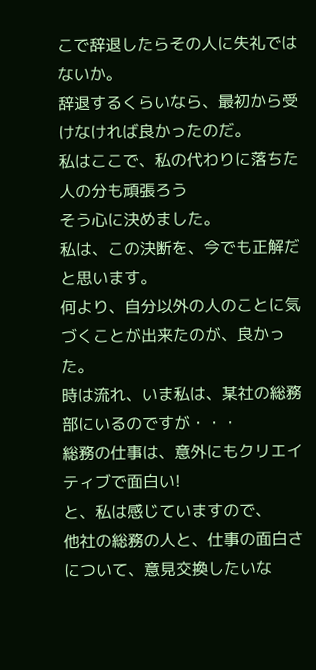こで辞退したらその人に失礼ではないか。
辞退するくらいなら、最初から受けなければ良かったのだ。
私はここで、私の代わりに落ちた人の分も頑張ろう
そう心に決めました。
私は、この決断を、今でも正解だと思います。
何より、自分以外の人のことに気づくことが出来たのが、良かった。
時は流れ、いま私は、某社の総務部にいるのですが・・・
総務の仕事は、意外にもクリエイティブで面白い!
と、私は感じていますので、
他社の総務の人と、仕事の面白さについて、意見交換したいな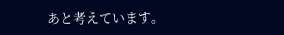あと考えています。